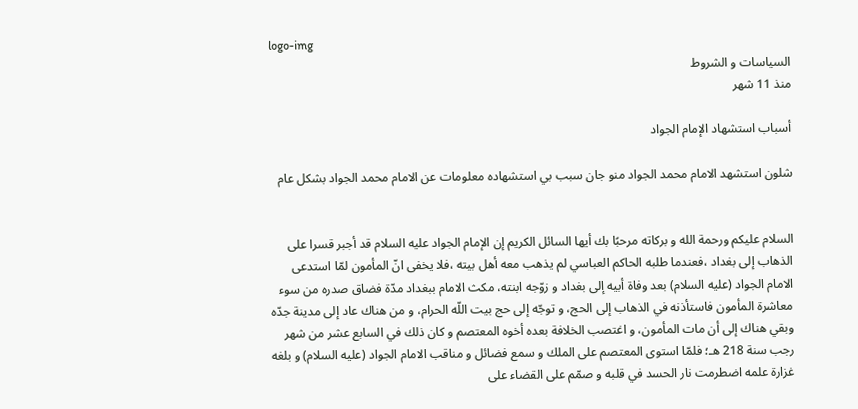logo-img
السیاسات و الشروط
منذ 11 شهر

أسباب استشهاد الإمام الجواد

شلون استشهد الامام محمد الجواد منو جان سبب بي استشهاده معلومات عن الامام محمد الجواد بشكل عام


السلام عليكم ورحمة الله و بركاته مرحبًا بك أيها السائل الكريم إن الإمام الجواد عليه السلام قد أجبر قسرا على الذهاب إلى بغداد ،فعندما طلبه الحاكم العباسي لم يذهب معه أهل بيته ،فلا يخفى انّ المأمون لمّا استدعى الامام الجواد (عليه السلام) بعد وفاة أبيه إلى بغداد و زوّجه ابنته، مكث الامام ببغداد مدّة فضاق صدره من سوء معاشرة المأمون فاستأذنه في الذهاب إلى الحج، و توجّه إلى حج بيت اللّه الحرام، و من هناك عاد إلى مدينة جدّه وبقي هناك إلى أن مات المأمون، و اغتصب الخلافة بعده أخوه المعتصم و كان ذلك في السابع عشر من شهر رجب سنة 218 هـ؛ فلمّا استوى المعتصم على الملك و سمع فضائل و مناقب الامام الجواد (عليه السلام) و بلغه غزارة علمه اضطرمت نار الحسد في قلبه و صمّم على القضاء على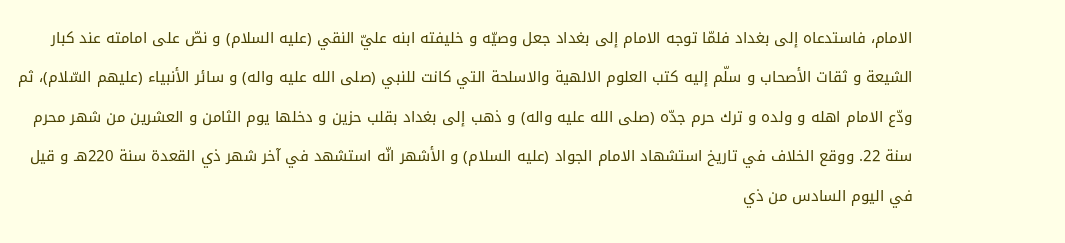الامام، فاستدعاه إلى بغداد فلمّا توجه الامام إلى بغداد جعل وصيّه و خليفته ابنه عليّ النقي (عليه السلام) و نصّ على امامته عند كبار الشيعة و ثقات الأصحاب و سلّم إليه كتب العلوم الالهية والاسلحة التي كانت للنبي (صلى الله عليه واله) و سائر الأنبياء (عليهم السّلام)، ثم ودّع الامام اهله و ولده و ترك حرم جدّه (صلى الله عليه واله) و ذهب إلى بغداد بقلب حزين و دخلها يوم الثامن و العشرين من شهر محرم سنة 22. ووقع الخلاف في تاريخ استشهاد الامام الجواد (عليه السلام) و الأشهر انّه استشهد في آخر شهر ذي القعدة سنة 220هـ و قيل في اليوم السادس من ذي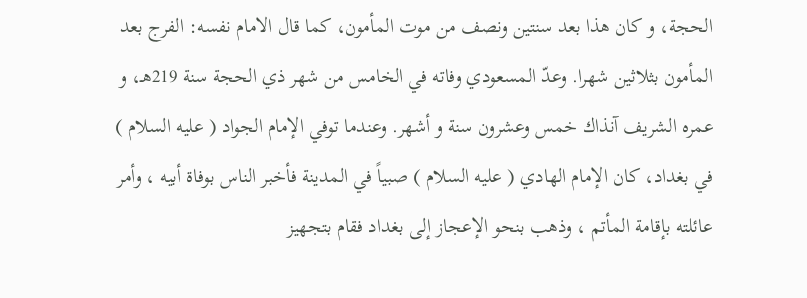الحجة، و كان هذا بعد سنتين ونصف من موت المأمون، كما قال الامام نفسه: الفرج بعد المأمون بثلاثين شهرا. وعدّ المسعودي وفاته في الخامس من شهر ذي الحجة سنة 219هـ، و عمره الشريف آنذاك خمس وعشرون سنة و أشهر. وعندما توفي الإمام الجواد ( عليه السلام ) في بغداد، كان الإمام الهادي ( عليه السلام ) صبياً في المدينة فأخبر الناس بوفاة أبيه ، وأمر عائلته بإقامة المأتم ، وذهب بنحو الإعجاز إلى بغداد فقام بتجهيز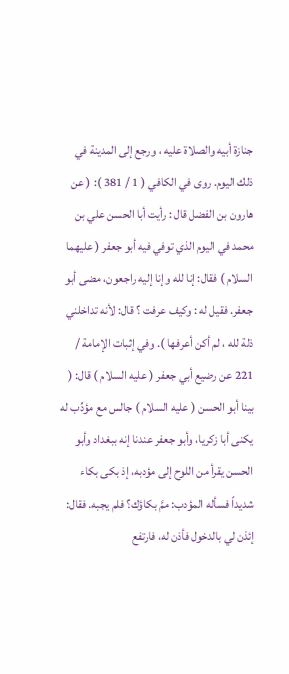جنازة أبيه والصلاة عليه ، ورجع إلى المدينة في ذلك اليوم. روى في الكافي ( 1 / 381 ): ( عن هارون بن الفضل قال : رأيت أبا الحسن علي بن محمد في اليوم الذي توفي فيه أبو جعفر ( عليهما السلام ) فقال: إنا لله وإنا إليه راجعون، مضى أبو جعفر. فقيل له : وكيف عرفت ؟ قال: لأنه تداخلني ذلة لله ، لم أكن أعرفها ). وفي إثبات الإمامة / 221 عن رضيع أبي جعفر ( عليه السلام ) قال: ( بينا أبو الحسن ( عليه السلام ) جالس مع مؤدِّب له يكنى أبا زكريا، وأبو جعفر عندنا إنه ببغداد وأبو الحسن يقرأ من اللوح إلى مؤدبه، إذ بكى بكاء شديداً فسأله المؤدب: ممَّ بكاؤك؟ فلم يجبه. فقال: إئذن لي بالدخول فأذن له، فارتفع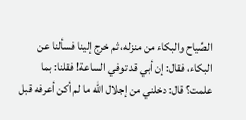الصِّياح والبكاء من منزله، ثم خرج إلينا فسألنا عن البكاء، فقال: إن أبي قد توفي الساعة! فقلنا: بما علمت؟ قال: دخلني من إجلال الله ما لم أكن أعرفه قبل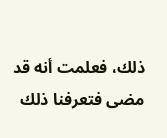ذلك، فعلمت أنه قد مضى فتعرفنا ذلك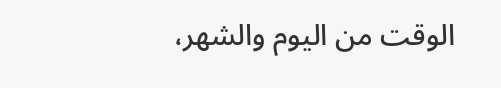الوقت من اليوم والشهر،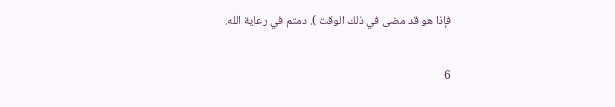فإذا هو قد مضى في ذلك الوقت ). دمتم في رعاية الله.

6